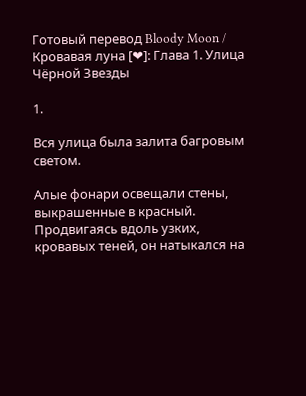Готовый перевод Bloody Moon / Кровавая луна [❤]: Глава 1. Улица Чёрной Звезды

1.

Вся улица была залита багровым светом.

Алые фонари освещали стены, выкрашенные в красный. Продвигаясь вдоль узких, кровавых теней, он натыкался на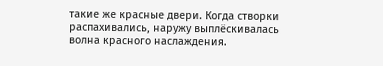такие же красные двери. Когда створки распахивались, наружу выплёскивалась волна красного наслаждения.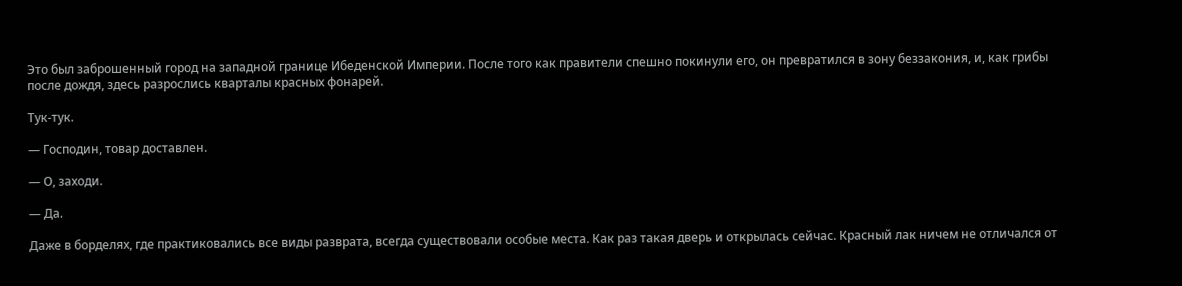Это был заброшенный город на западной границе Ибеденской Империи. После того как правители спешно покинули его, он превратился в зону беззакония, и, как грибы после дождя, здесь разрослись кварталы красных фонарей.

Тук-тук.

— Господин, товар доставлен.

— О, заходи.

— Да.

Даже в борделях, где практиковались все виды разврата, всегда существовали особые места. Как раз такая дверь и открылась сейчас. Красный лак ничем не отличался от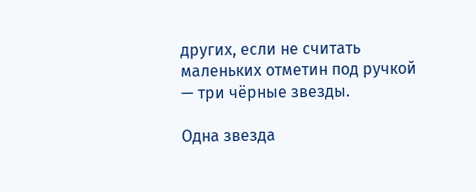других, если не считать маленьких отметин под ручкой — три чёрные звезды.

Одна звезда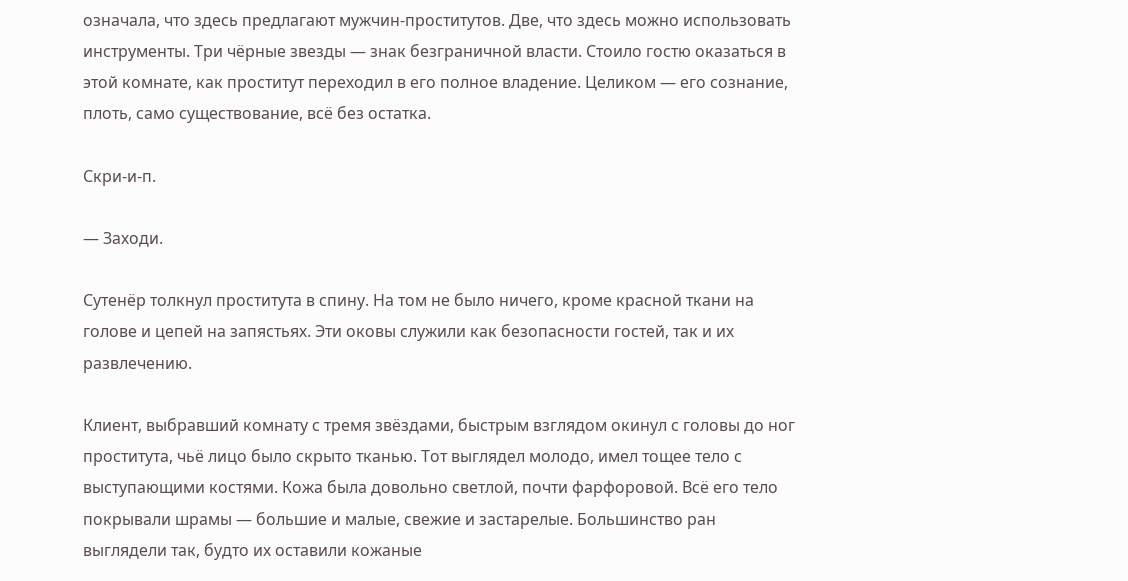означала, что здесь предлагают мужчин-проститутов. Две, что здесь можно использовать инструменты. Три чёрные звезды — знак безграничной власти. Стоило гостю оказаться в этой комнате, как проститут переходил в его полное владение. Целиком — его сознание, плоть, само существование, всё без остатка.

Скри-и-п.

— Заходи.

Сутенёр толкнул проститута в спину. На том не было ничего, кроме красной ткани на голове и цепей на запястьях. Эти оковы служили как безопасности гостей, так и их развлечению.

Клиент, выбравший комнату с тремя звёздами, быстрым взглядом окинул с головы до ног проститута, чьё лицо было скрыто тканью. Тот выглядел молодо, имел тощее тело с выступающими костями. Кожа была довольно светлой, почти фарфоровой. Всё его тело покрывали шрамы — большие и малые, свежие и застарелые. Большинство ран выглядели так, будто их оставили кожаные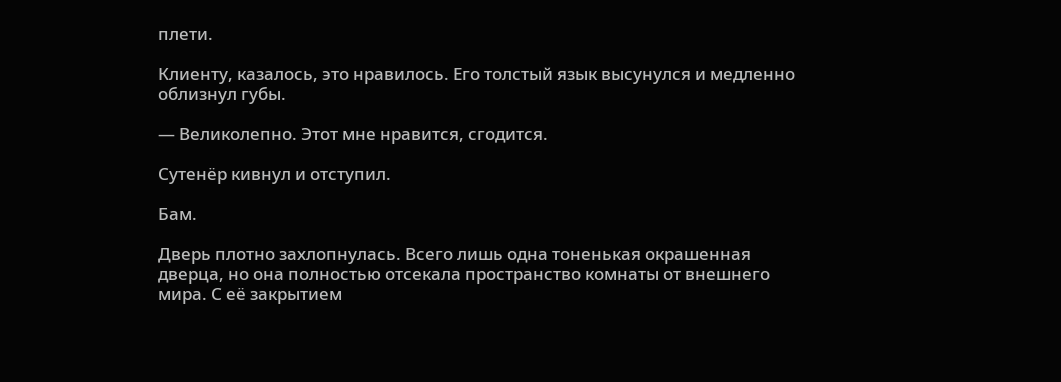плети.

Клиенту, казалось, это нравилось. Его толстый язык высунулся и медленно облизнул губы.

— Великолепно. Этот мне нравится, сгодится.

Сутенёр кивнул и отступил.

Бам.

Дверь плотно захлопнулась. Всего лишь одна тоненькая окрашенная дверца, но она полностью отсекала пространство комнаты от внешнего мира. С её закрытием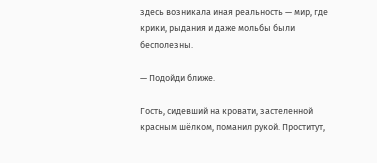здесь возникала иная реальность — мир, где крики, рыдания и даже мольбы были бесполезны.

— Подойди ближе.

Гость, сидевший на кровати, застеленной красным шёлком, поманил рукой. Проститут,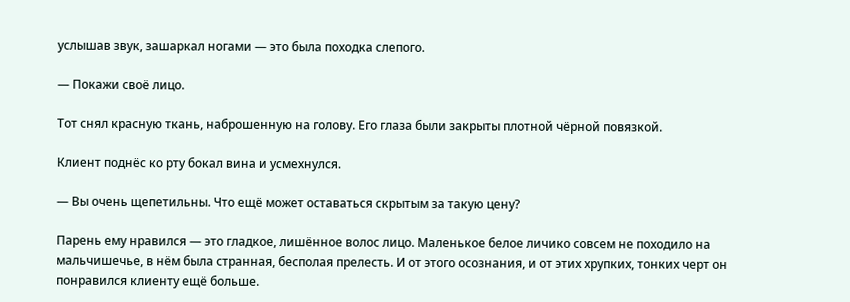услышав звук, зашаркал ногами — это была походка слепого.

— Покажи своё лицо.

Тот снял красную ткань, наброшенную на голову. Его глаза были закрыты плотной чёрной повязкой.

Клиент поднёс ко рту бокал вина и усмехнулся.

— Вы очень щепетильны. Что ещё может оставаться скрытым за такую цену?

Парень ему нравился — это гладкое, лишённое волос лицо. Маленькое белое личико совсем не походило на мальчишечье, в нём была странная, бесполая прелесть. И от этого осознания, и от этих хрупких, тонких черт он понравился клиенту ещё больше.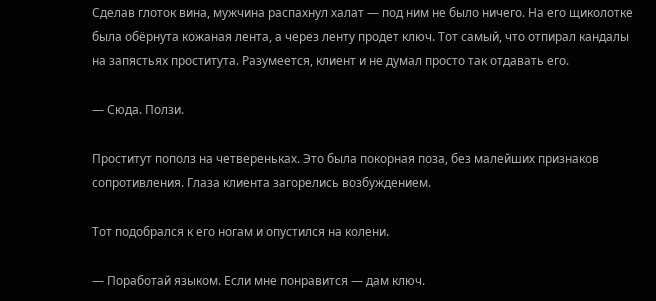Сделав глоток вина, мужчина распахнул халат — под ним не было ничего. На его щиколотке была обёрнута кожаная лента, а через ленту продет ключ. Тот самый, что отпирал кандалы на запястьях проститута. Разумеется, клиент и не думал просто так отдавать его.

— Сюда. Ползи.

Проститут пополз на четвереньках. Это была покорная поза, без малейших признаков сопротивления. Глаза клиента загорелись возбуждением.

Тот подобрался к его ногам и опустился на колени.

— Поработай языком. Если мне понравится — дам ключ.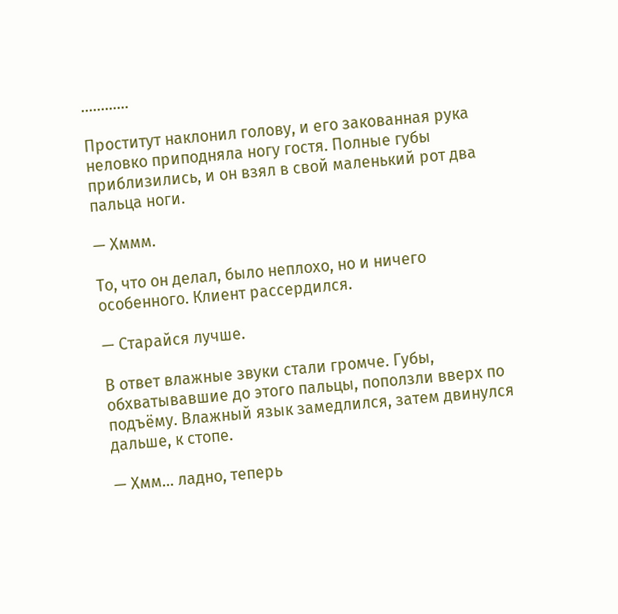…………

Проститут наклонил голову, и его закованная рука неловко приподняла ногу гостя. Полные губы приблизились, и он взял в свой маленький рот два пальца ноги.

— Хммм.

То, что он делал, было неплохо, но и ничего особенного. Клиент рассердился.

— Старайся лучше.

В ответ влажные звуки стали громче. Губы, обхватывавшие до этого пальцы, поползли вверх по подъёму. Влажный язык замедлился, затем двинулся дальше, к стопе.

— Хмм… ладно, теперь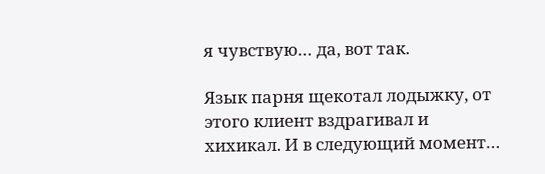я чувствую… да, вот так.

Язык парня щекотал лодыжку, от этого клиент вздрагивал и хихикал. И в следующий момент…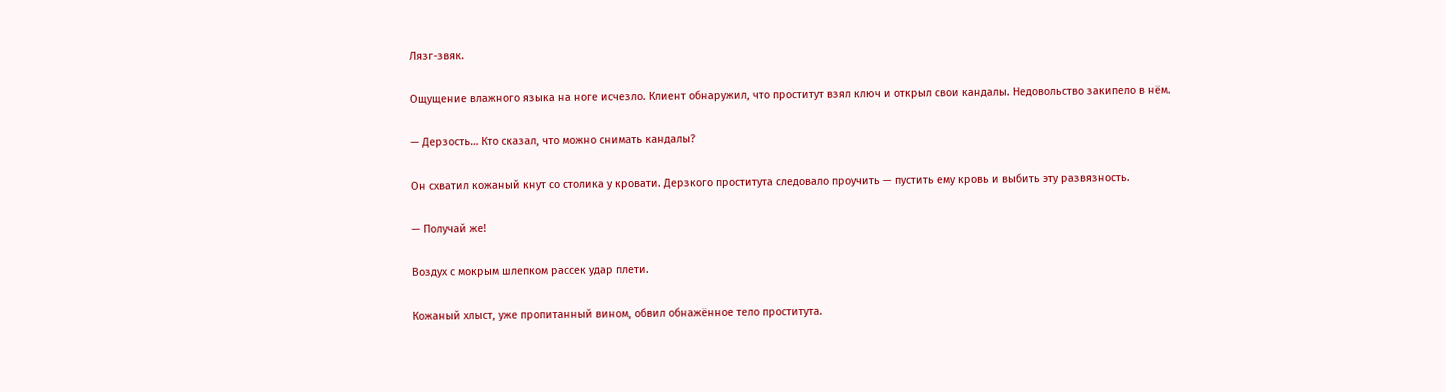Лязг-звяк.

Ощущение влажного языка на ноге исчезло. Клиент обнаружил, что проститут взял ключ и открыл свои кандалы. Недовольство закипело в нём.

— Дерзость… Кто сказал, что можно снимать кандалы?

Он схватил кожаный кнут со столика у кровати. Дерзкого проститута следовало проучить — пустить ему кровь и выбить эту развязность.

— Получай же!

Воздух с мокрым шлепком рассек удар плети.

Кожаный хлыст, уже пропитанный вином, обвил обнажённое тело проститута.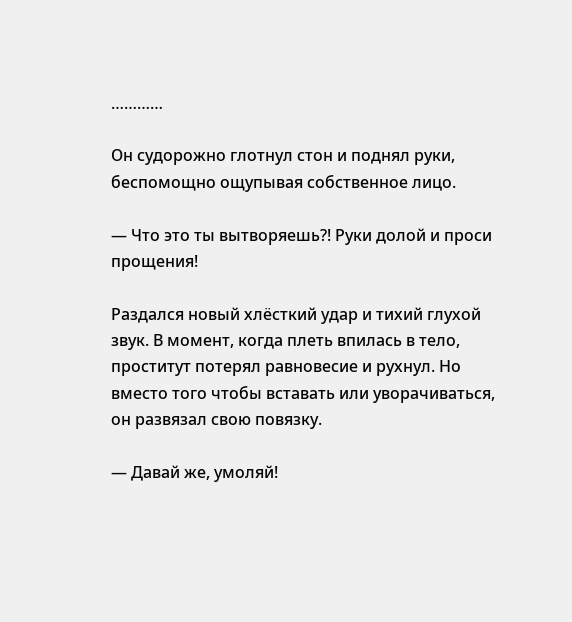…………

Он судорожно глотнул стон и поднял руки, беспомощно ощупывая собственное лицо.

— Что это ты вытворяешь?! Руки долой и проси прощения!

Раздался новый хлёсткий удар и тихий глухой звук. В момент, когда плеть впилась в тело, проститут потерял равновесие и рухнул. Но вместо того чтобы вставать или уворачиваться, он развязал свою повязку.

— Давай же, умоляй!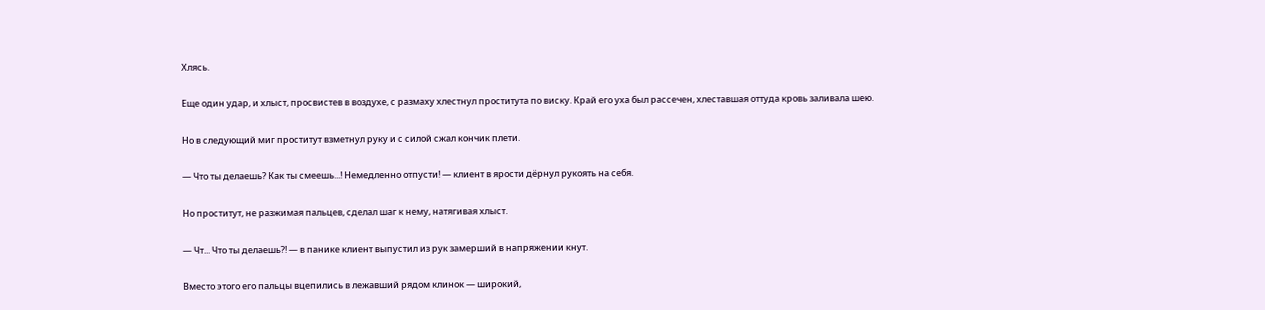Хлясь.

Еще один удар, и хлыст, просвистев в воздухе, с размаху хлестнул проститута по виску. Край его уха был рассечен, хлеставшая оттуда кровь заливала шею.

Но в следующий миг проститут взметнул руку и с силой сжал кончик плети.

— Что ты делаешь? Как ты смеешь...! Немедленно отпусти! — клиент в ярости дёрнул рукоять на себя.

Но проститут, не разжимая пальцев, сделал шаг к нему, натягивая хлыст.

— Чт... Что ты делаешь?! — в панике клиент выпустил из рук замерший в напряжении кнут.

Вместо этого его пальцы вцепились в лежавший рядом клинок — широкий,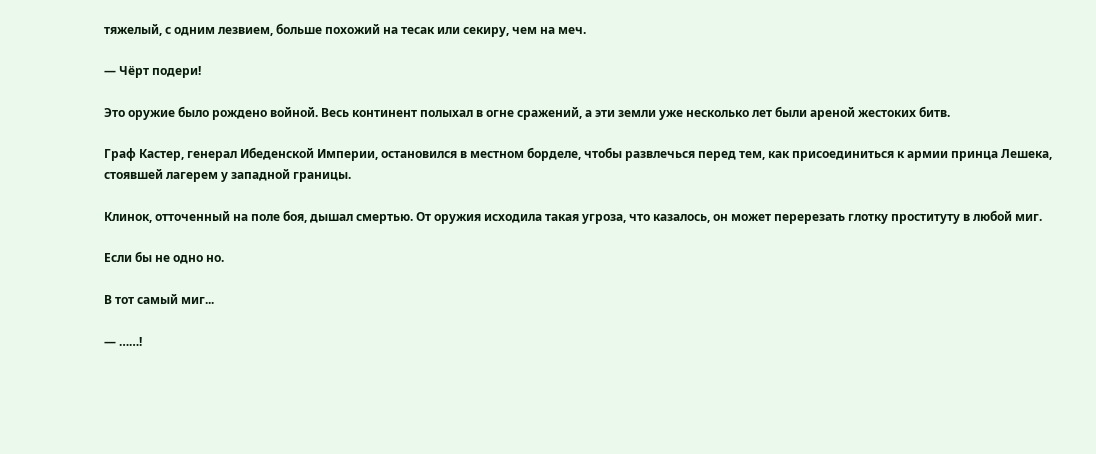тяжелый, с одним лезвием, больше похожий на тесак или секиру, чем на меч.

— Чёрт подери!

Это оружие было рождено войной. Весь континент полыхал в огне сражений, а эти земли уже несколько лет были ареной жестоких битв.

Граф Кастер, генерал Ибеденской Империи, остановился в местном борделе, чтобы развлечься перед тем, как присоединиться к армии принца Лешека, стоявшей лагерем у западной границы.

Клинок, отточенный на поле боя, дышал смертью. От оружия исходила такая угроза, что казалось, он может перерезать глотку проституту в любой миг.

Если бы не одно но.

В тот самый миг...

— ……!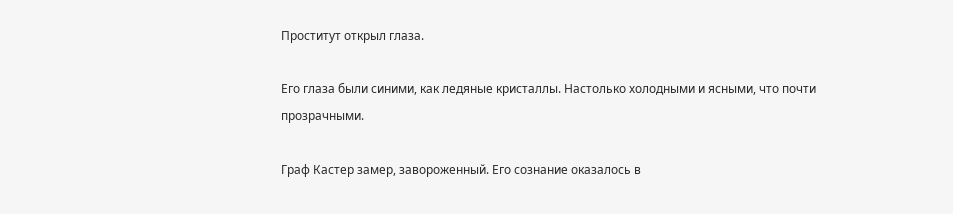Проститут открыл глаза.

Его глаза были синими, как ледяные кристаллы. Настолько холодными и ясными, что почти прозрачными.

Граф Кастер замер, завороженный. Его сознание оказалось в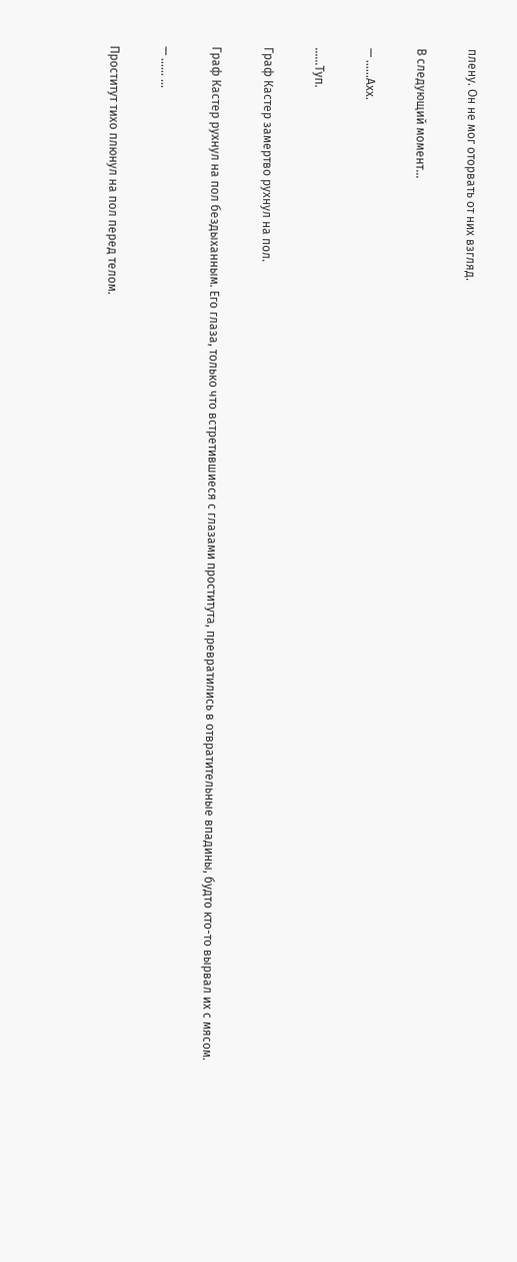плену. Он не мог оторвать от них взгляд.

В следующий момент…

— ……Ахх.

……Туп.

Граф Кастер замертво рухнул на пол.

Граф Кастер рухнул на пол бездыханным. Его глаза, только что встретившиеся с глазами проститута, превратились в отвратительные впадины, будто кто-то вырвал их с мясом.

— …… …

Проститут тихо плюнул на пол перед телом.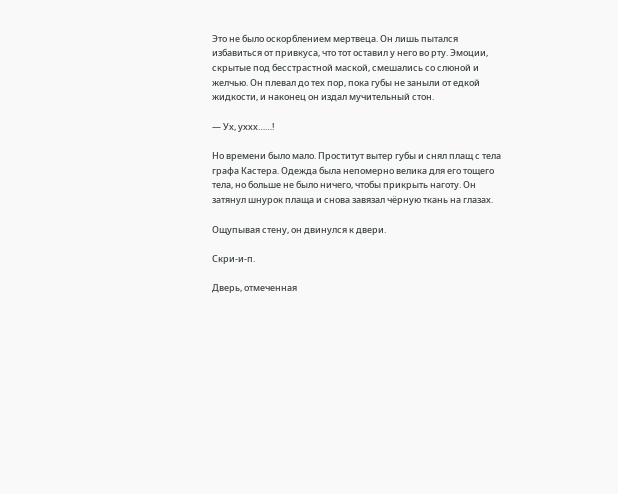Это не было оскорблением мертвеца. Он лишь пытался избавиться от привкуса, что тот оставил у него во рту. Эмоции, скрытые под бесстрастной маской, смешались со слюной и желчью. Он плевал до тех пор, пока губы не заныли от едкой жидкости, и наконец он издал мучительный стон.

— Ух, уххх……!

Но времени было мало. Проститут вытер губы и снял плащ с тела графа Кастера. Одежда была непомерно велика для его тощего тела, но больше не было ничего, чтобы прикрыть наготу. Он затянул шнурок плаща и снова завязал чёрную ткань на глазах.

Ощупывая стену, он двинулся к двери.

Скри-и-п.

Дверь, отмеченная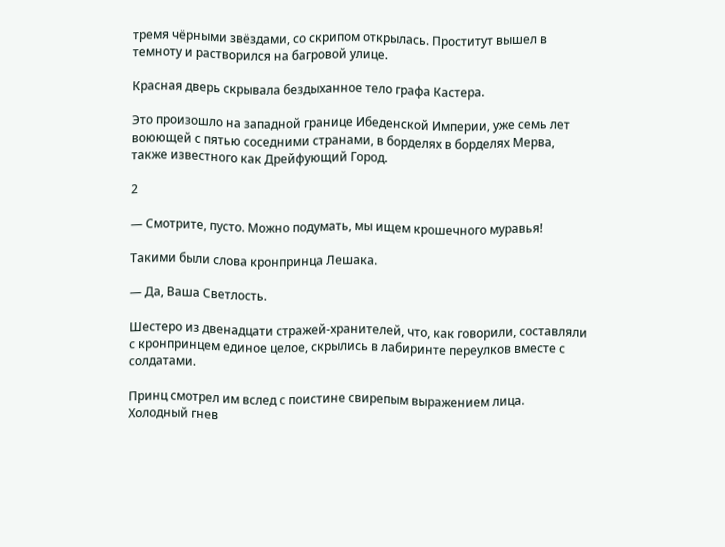тремя чёрными звёздами, со скрипом открылась. Проститут вышел в темноту и растворился на багровой улице.

Красная дверь скрывала бездыханное тело графа Кастера.

Это произошло на западной границе Ибеденской Империи, уже семь лет воюющей с пятью соседними странами, в борделях в борделях Мерва, также известного как Дрейфующий Город.

2

— Смотрите, пусто. Можно подумать, мы ищем крошечного муравья!

Такими были слова кронпринца Лешака.

— Да, Ваша Светлость.

Шестеро из двенадцати стражей-хранителей, что, как говорили, составляли с кронпринцем единое целое, скрылись в лабиринте переулков вместе с солдатами.

Принц смотрел им вслед с поистине свирепым выражением лица. Холодный гнев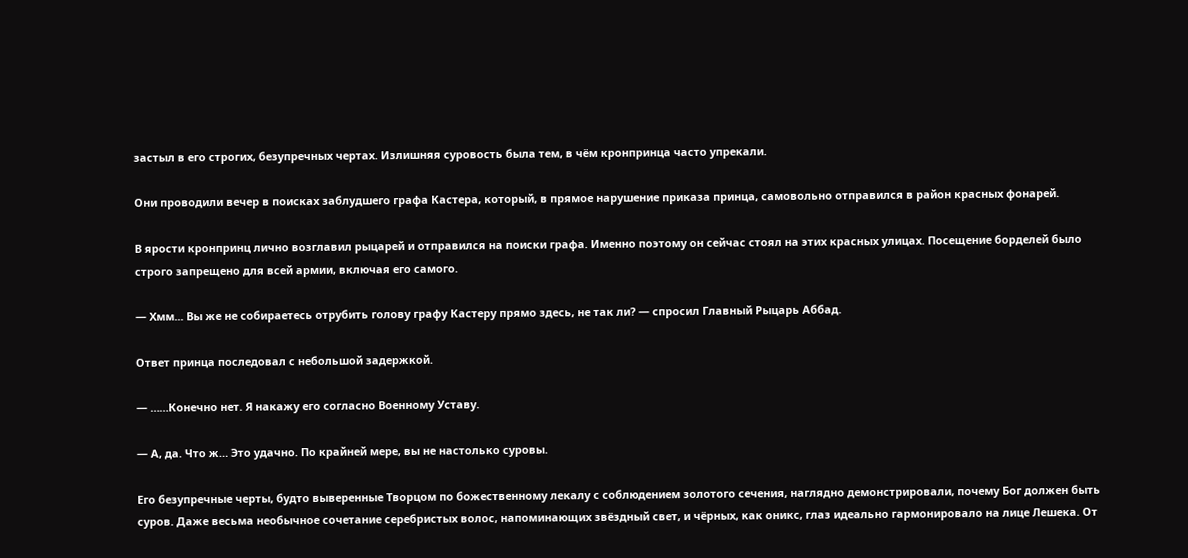застыл в его строгих, безупречных чертах. Излишняя суровость была тем, в чём кронпринца часто упрекали.

Они проводили вечер в поисках заблудшего графа Кастера, который, в прямое нарушение приказа принца, самовольно отправился в район красных фонарей.

В ярости кронпринц лично возглавил рыцарей и отправился на поиски графа. Именно поэтому он сейчас стоял на этих красных улицах. Посещение борделей было строго запрещено для всей армии, включая его самого.

— Хмм... Вы же не собираетесь отрубить голову графу Кастеру прямо здесь, не так ли? — спросил Главный Рыцарь Аббад.

Ответ принца последовал с небольшой задержкой.

— ……Конечно нет. Я накажу его согласно Военному Уставу.

— А, да. Что ж… Это удачно. По крайней мере, вы не настолько суровы.

Его безупречные черты, будто выверенные Творцом по божественному лекалу с соблюдением золотого сечения, наглядно демонстрировали, почему Бог должен быть суров. Даже весьма необычное сочетание серебристых волос, напоминающих звёздный свет, и чёрных, как оникс, глаз идеально гармонировало на лице Лешека. От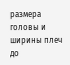размера головы и ширины плеч до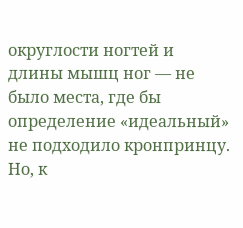округлости ногтей и длины мышц ног — не было места, где бы определение «идеальный» не подходило кронпринцу. Но, к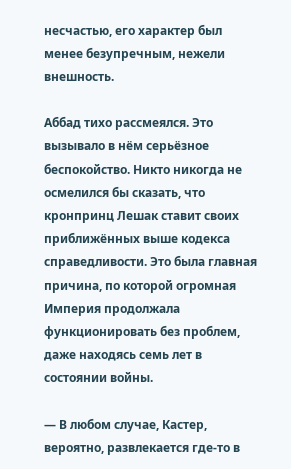несчастью, его характер был менее безупречным, нежели внешность.

Аббад тихо рассмеялся. Это вызывало в нём серьёзное беспокойство. Никто никогда не осмелился бы сказать, что кронпринц Лешак ставит своих приближённых выше кодекса справедливости. Это была главная причина, по которой огромная Империя продолжала функционировать без проблем, даже находясь семь лет в состоянии войны.

— В любом случае, Кастер, вероятно, развлекается где-то в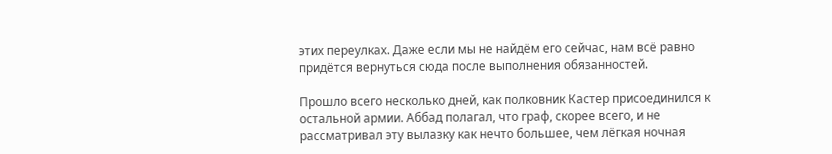этих переулках. Даже если мы не найдём его сейчас, нам всё равно придётся вернуться сюда после выполнения обязанностей.

Прошло всего несколько дней, как полковник Кастер присоединился к остальной армии. Аббад полагал, что граф, скорее всего, и не рассматривал эту вылазку как нечто большее, чем лёгкая ночная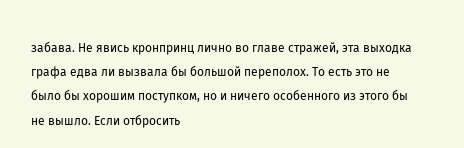забава. Не явись кронпринц лично во главе стражей, эта выходка графа едва ли вызвала бы большой переполох. То есть это не было бы хорошим поступком, но и ничего особенного из этого бы не вышло. Если отбросить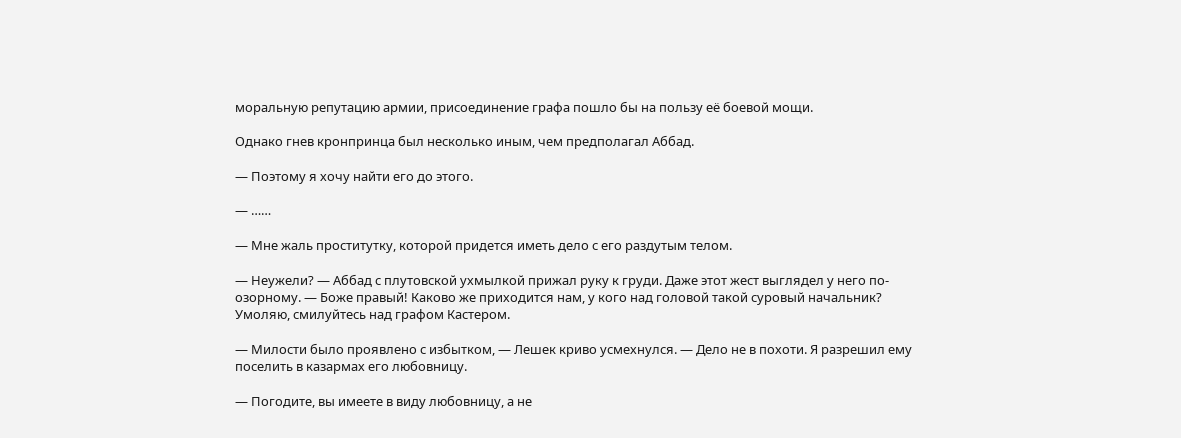моральную репутацию армии, присоединение графа пошло бы на пользу её боевой мощи.

Однако гнев кронпринца был несколько иным, чем предполагал Аббад.

— Поэтому я хочу найти его до этого.

— ……

— Мне жаль проститутку, которой придется иметь дело с его раздутым телом.

— Неужели? — Аббад с плутовской ухмылкой прижал руку к груди. Даже этот жест выглядел у него по-озорному. — Боже правый! Каково же приходится нам, у кого над головой такой суровый начальник? Умоляю, смилуйтесь над графом Кастером.

— Милости было проявлено с избытком, — Лешек криво усмехнулся. — Дело не в похоти. Я разрешил ему поселить в казармах его любовницу.

— Погодите, вы имеете в виду любовницу, а не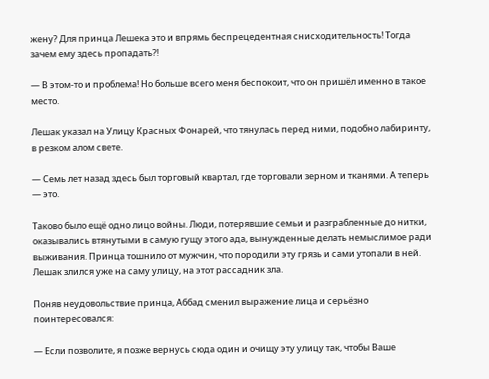жену? Для принца Лешека это и впрямь беспрецедентная снисходительность! Тогда зачем ему здесь пропадать?!

— В этом-то и проблема! Но больше всего меня беспокоит, что он пришёл именно в такое место.

Лешак указал на Улицу Красных Фонарей, что тянулась перед ними, подобно лабиринту, в резком алом свете.

— Семь лет назад здесь был торговый квартал, где торговали зерном и тканями. А теперь — это.

Таково было ещё одно лицо войны. Люди, потерявшие семьи и разграбленные до нитки, оказывались втянутыми в самую гущу этого ада, вынужденные делать немыслимое ради выживания. Принца тошнило от мужчин, что породили эту грязь и сами утопали в ней. Лешак злился уже на саму улицу, на этот рассадник зла.

Поняв неудовольствие принца, Аббад сменил выражение лица и серьёзно поинтересовался:

— Если позволите, я позже вернусь сюда один и очищу эту улицу так, чтобы Ваше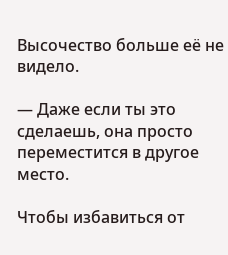Высочество больше её не видело.

— Даже если ты это сделаешь, она просто переместится в другое место.

Чтобы избавиться от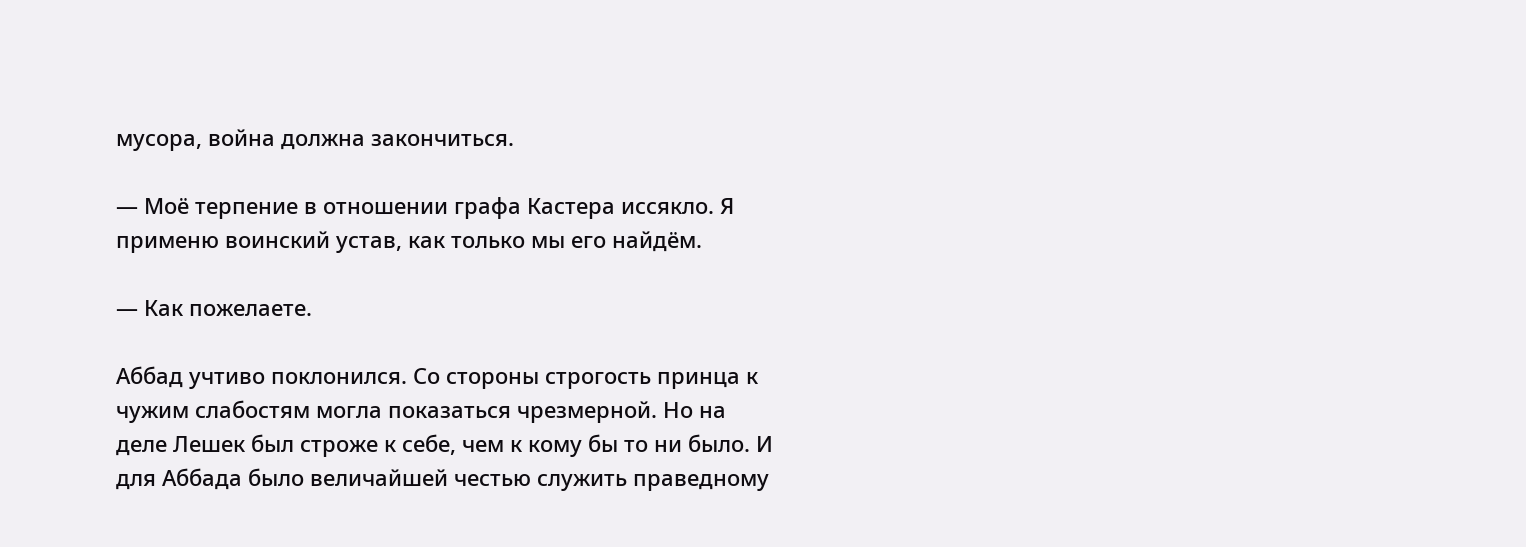мусора, война должна закончиться.

— Моё терпение в отношении графа Кастера иссякло. Я применю воинский устав, как только мы его найдём.

— Как пожелаете.

Аббад учтиво поклонился. Со стороны строгость принца к чужим слабостям могла показаться чрезмерной. Но на деле Лешек был строже к себе, чем к кому бы то ни было. И для Аббада было величайшей честью служить праведному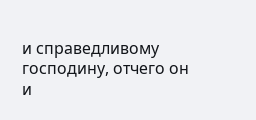и справедливому господину, отчего он и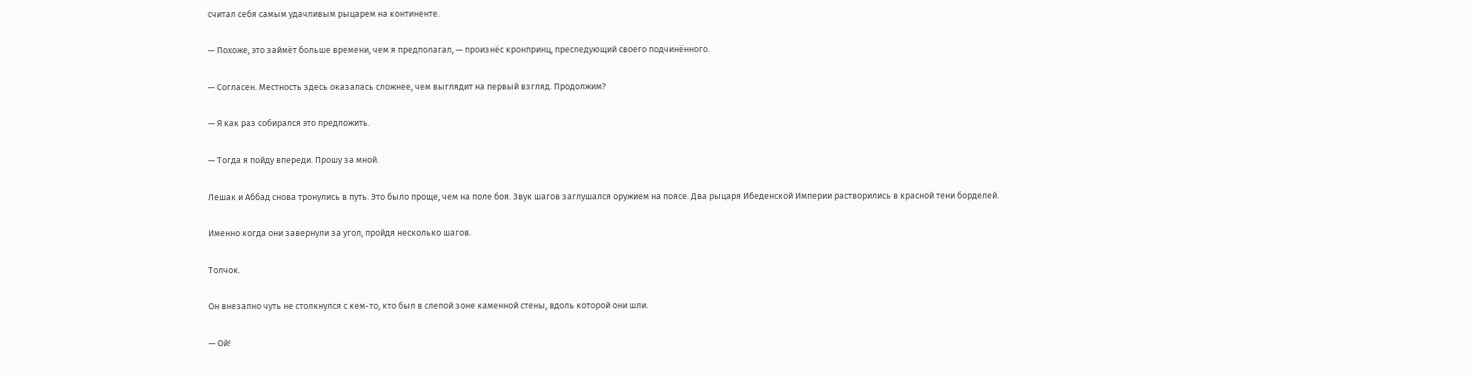считал себя самым удачливым рыцарем на континенте.

— Похоже, это займёт больше времени, чем я предполагал, — произнёс кронпринц, преследующий своего подчинённого.

— Согласен. Местность здесь оказалась сложнее, чем выглядит на первый взгляд. Продолжим?

— Я как раз собирался это предложить.

— Тогда я пойду впереди. Прошу за мной.

Лешак и Аббад снова тронулись в путь. Это было проще, чем на поле боя. Звук шагов заглушался оружием на поясе. Два рыцаря Ибеденской Империи растворились в красной тени борделей.

Именно когда они завернули за угол, пройдя несколько шагов.

Толчок.

Он внезапно чуть не столкнулся с кем-то, кто был в слепой зоне каменной стены, вдоль которой они шли.

— Ой!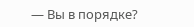— Вы в порядке?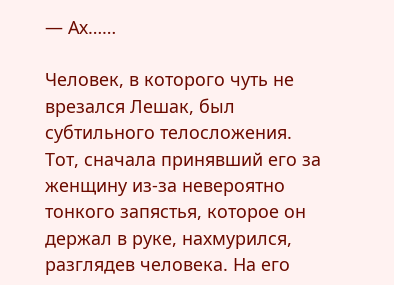— Ах……

Человек, в которого чуть не врезался Лешак, был субтильного телосложения. Тот, сначала принявший его за женщину из-за невероятно тонкого запястья, которое он держал в руке, нахмурился, разглядев человека. На его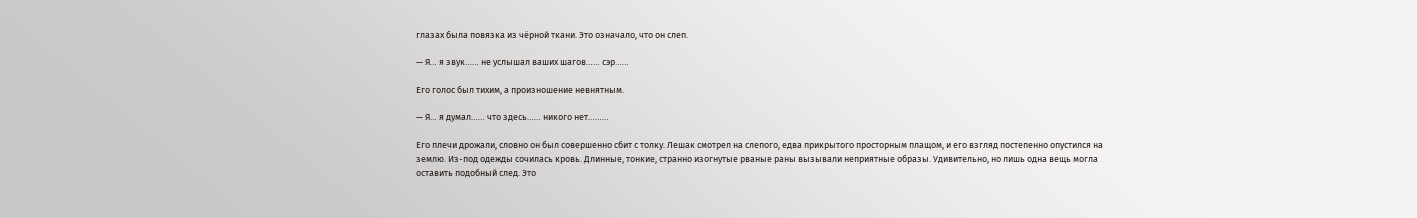глазах была повязка из чёрной ткани. Это означало, что он слеп.

— Я… я звук…… не услышал ваших шагов…… сэр……

Его голос был тихим, а произношение невнятным.

— Я… я думал…… что здесь…… никого нет………

Его плечи дрожали, словно он был совершенно сбит с толку. Лешак смотрел на слепого, едва прикрытого просторным плащом, и его взгляд постепенно опустился на землю. Из-под одежды сочилась кровь. Длинные, тонкие, странно изогнутые рваные раны вызывали неприятные образы. Удивительно, но лишь одна вещь могла оставить подобный след. Это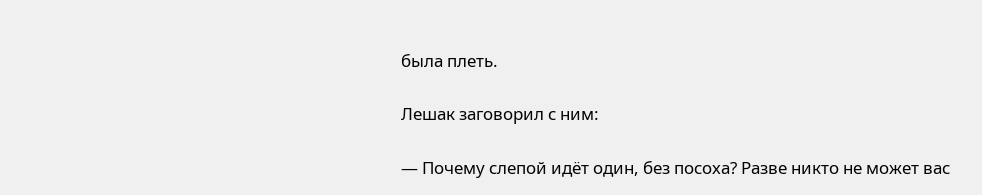была плеть.

Лешак заговорил с ним:

— Почему слепой идёт один, без посоха? Разве никто не может вас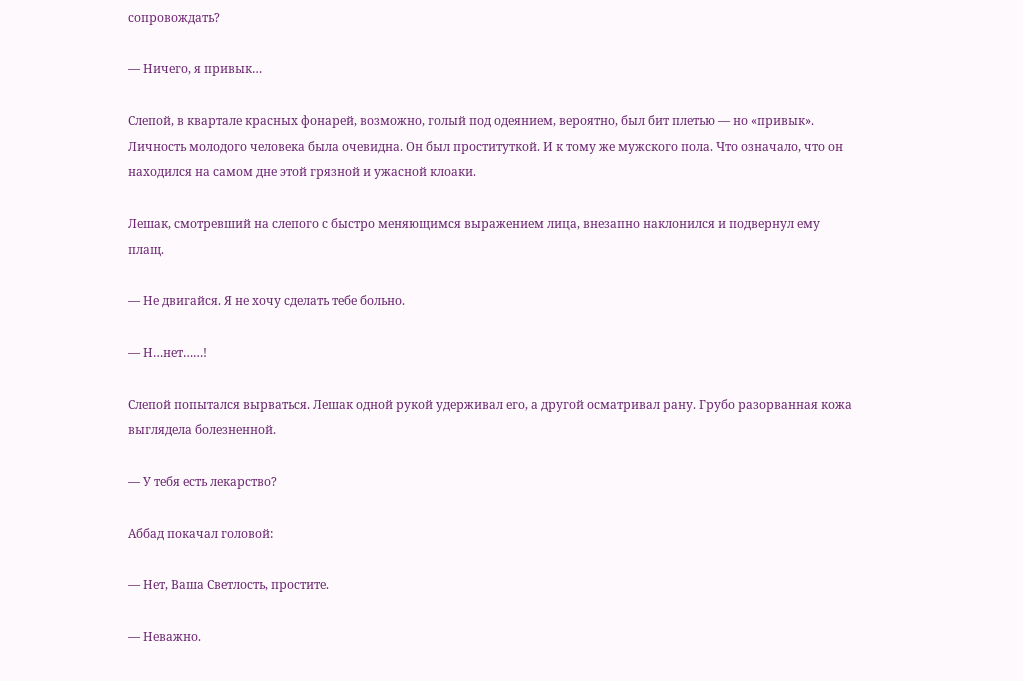сопровождать?

— Ничего, я привык…

Слепой, в квартале красных фонарей, возможно, голый под одеянием, вероятно, был бит плетью — но «привык». Личность молодого человека была очевидна. Он был проституткой. И к тому же мужского пола. Что означало, что он находился на самом дне этой грязной и ужасной клоаки.

Лешак, смотревший на слепого с быстро меняющимся выражением лица, внезапно наклонился и подвернул ему плащ.

— Не двигайся. Я не хочу сделать тебе больно.

— Н…нет……!

Слепой попытался вырваться. Лешак одной рукой удерживал его, а другой осматривал рану. Грубо разорванная кожа выглядела болезненной.

— У тебя есть лекарство?

Аббад покачал головой:

— Нет, Ваша Светлость, простите.

— Неважно.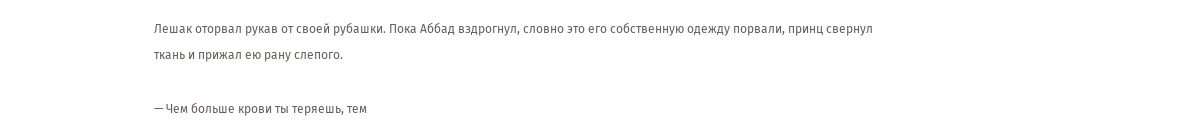Лешак оторвал рукав от своей рубашки. Пока Аббад вздрогнул, словно это его собственную одежду порвали, принц свернул ткань и прижал ею рану слепого.

— Чем больше крови ты теряешь, тем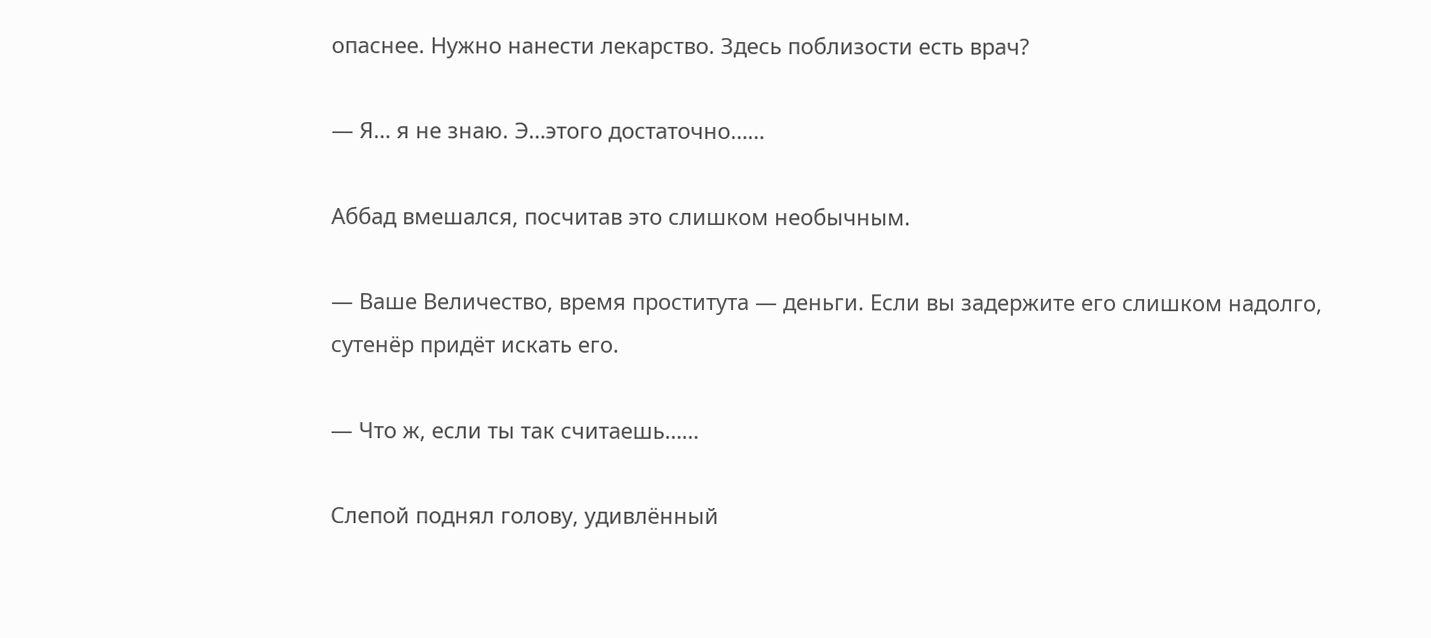опаснее. Нужно нанести лекарство. Здесь поблизости есть врач?

— Я… я не знаю. Э…этого достаточно……

Аббад вмешался, посчитав это слишком необычным.

— Ваше Величество, время проститута — деньги. Если вы задержите его слишком надолго, сутенёр придёт искать его.

— Что ж, если ты так считаешь……

Слепой поднял голову, удивлённый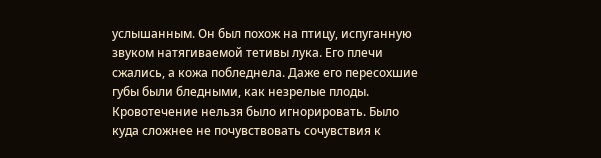услышанным. Он был похож на птицу, испуганную звуком натягиваемой тетивы лука. Его плечи сжались, а кожа побледнела. Даже его пересохшие губы были бледными, как незрелые плоды. Кровотечение нельзя было игнорировать. Было куда сложнее не почувствовать сочувствия к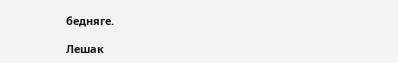бедняге.

Лешак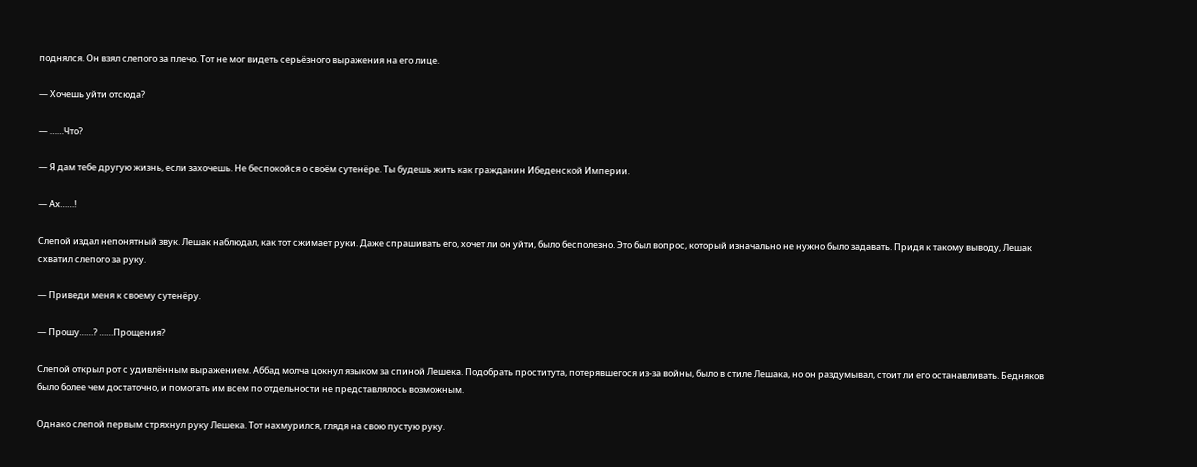поднялся. Он взял слепого за плечо. Тот не мог видеть серьёзного выражения на его лице.

— Хочешь уйти отсюда?

— ……Что?

— Я дам тебе другую жизнь, если захочешь. Не беспокойся о своём сутенёре. Ты будешь жить как гражданин Ибеденской Империи.

— Ах……!

Слепой издал непонятный звук. Лешак наблюдал, как тот сжимает руки. Даже спрашивать его, хочет ли он уйти, было бесполезно. Это был вопрос, который изначально не нужно было задавать. Придя к такому выводу, Лешак схватил слепого за руку.

— Приведи меня к своему сутенёру.

— Прошу……? ……Прощения?

Слепой открыл рот с удивлённым выражением. Аббад молча цокнул языком за спиной Лешека. Подобрать проститута, потерявшегося из-за войны, было в стиле Лешака, но он раздумывал, стоит ли его останавливать. Бедняков было более чем достаточно, и помогать им всем по отдельности не представлялось возможным.

Однако слепой первым стряхнул руку Лешека. Тот нахмурился, глядя на свою пустую руку.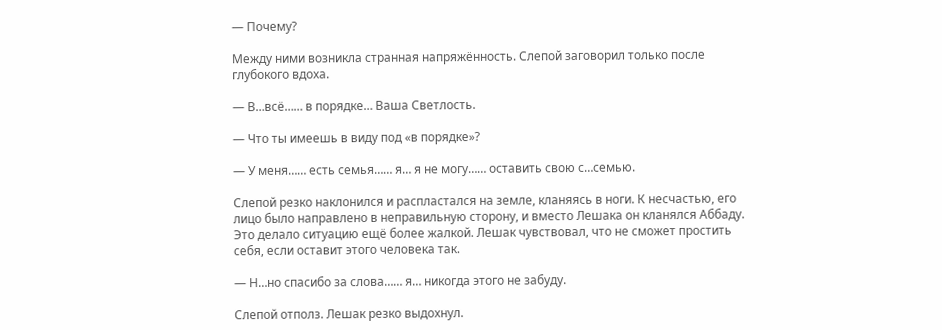— Почему?

Между ними возникла странная напряжённость. Слепой заговорил только после глубокого вдоха.

— В…всё…… в порядке… Ваша Светлость.

— Что ты имеешь в виду под «в порядке»?

— У меня…… есть семья…… я… я не могу…… оставить свою с…семью.

Слепой резко наклонился и распластался на земле, кланяясь в ноги. К несчастью, его лицо было направлено в неправильную сторону, и вместо Лешака он кланялся Аббаду. Это делало ситуацию ещё более жалкой. Лешак чувствовал, что не сможет простить себя, если оставит этого человека так.

— Н…но спасибо за слова…… я… никогда этого не забуду.

Слепой отполз. Лешак резко выдохнул.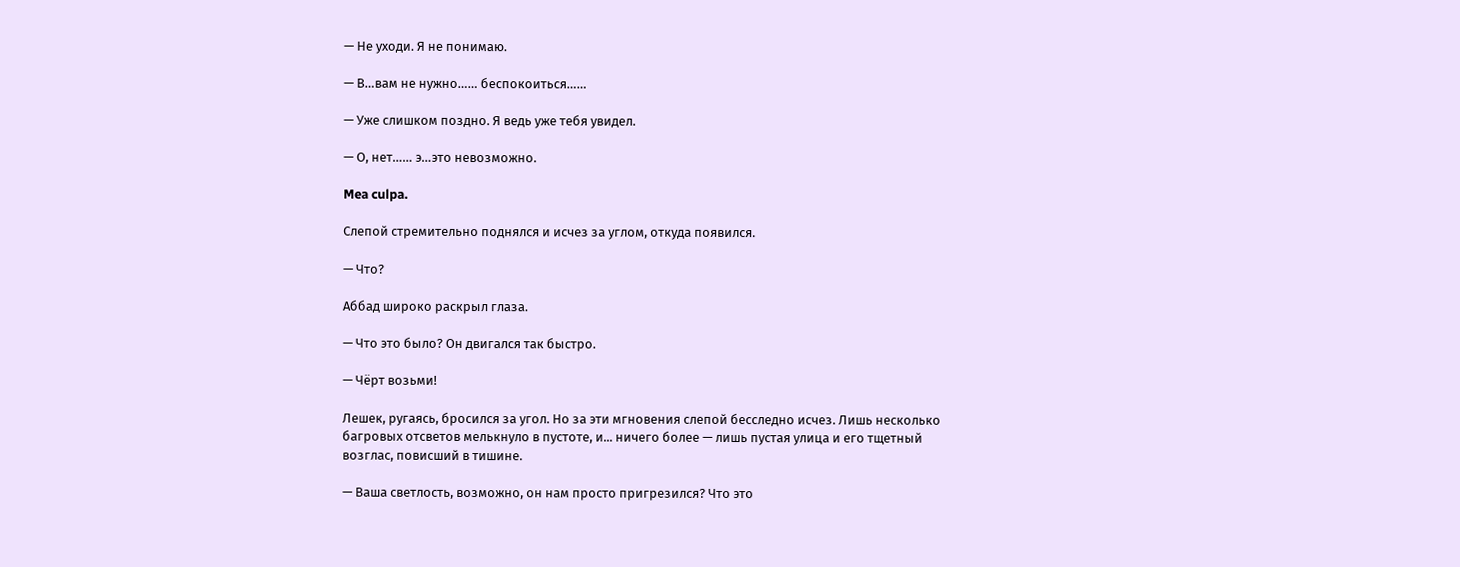— Не уходи. Я не понимаю.

— В…вам не нужно…… беспокоиться……

— Уже слишком поздно. Я ведь уже тебя увидел.

— О, нет…… э…это невозможно.

Mea culpa.

Слепой стремительно поднялся и исчез за углом, откуда появился.

— Что?

Аббад широко раскрыл глаза.

— Что это было? Он двигался так быстро.

— Чёрт возьми!

Лешек, ругаясь, бросился за угол. Но за эти мгновения слепой бесследно исчез. Лишь несколько багровых отсветов мелькнуло в пустоте, и... ничего более — лишь пустая улица и его тщетный возглас, повисший в тишине.

— Ваша светлость, возможно, он нам просто пригрезился? Что это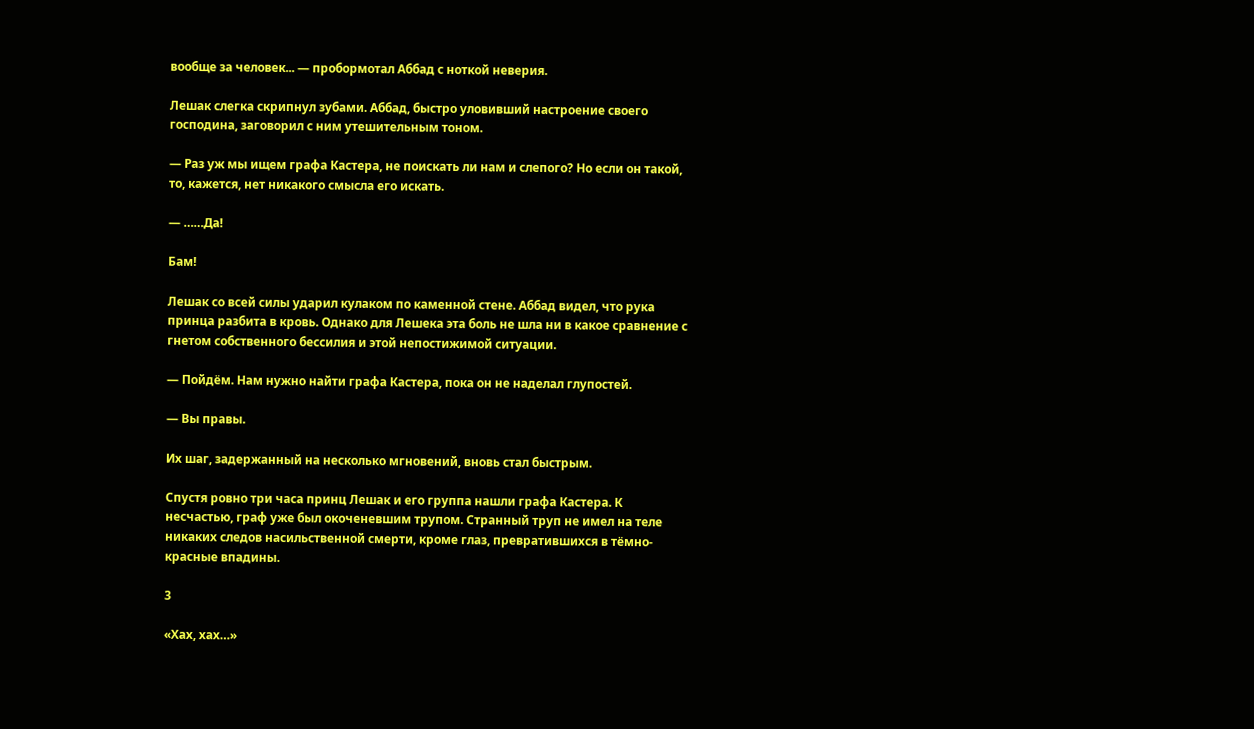вообще за человек... — пробормотал Аббад с ноткой неверия.

Лешак слегка скрипнул зубами. Аббад, быстро уловивший настроение своего господина, заговорил с ним утешительным тоном.

— Раз уж мы ищем графа Кастера, не поискать ли нам и слепого? Но если он такой, то, кажется, нет никакого смысла его искать.

— ……Да!

Бам!

Лешак со всей силы ударил кулаком по каменной стене. Аббад видел, что рука принца разбита в кровь. Однако для Лешека эта боль не шла ни в какое сравнение с гнетом собственного бессилия и этой непостижимой ситуации.

— Пойдём. Нам нужно найти графа Кастера, пока он не наделал глупостей.

— Вы правы.

Их шаг, задержанный на несколько мгновений, вновь стал быстрым.

Спустя ровно три часа принц Лешак и его группа нашли графа Кастера. К несчастью, граф уже был окоченевшим трупом. Странный труп не имел на теле никаких следов насильственной смерти, кроме глаз, превратившихся в тёмно-красные впадины.

3

«Хах, хах…»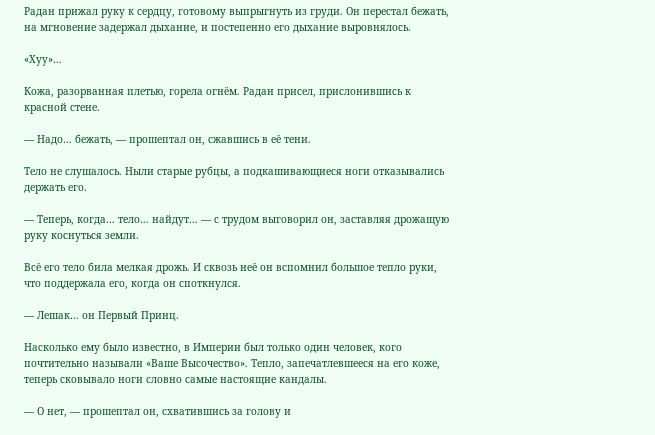Радан прижал руку к сердцу, готовому выпрыгнуть из груди. Он перестал бежать, на мгновение задержал дыхание, и постепенно его дыхание выровнялось.

«Хуу»…

Кожа, разорванная плетью, горела огнём. Радан присел, прислонившись к красной стене.

— Надо… бежать, — прошептал он, сжавшись в её тени.

Тело не слушалось. Ныли старые рубцы, а подкашивающиеся ноги отказывались держать его.

— Теперь, когда… тело… найдут… — с трудом выговорил он, заставляя дрожащую руку коснуться земли.

Всё его тело била мелкая дрожь. И сквозь неё он вспомнил большое тепло руки, что поддержала его, когда он споткнулся.

— Лешак… он Первый Принц.

Насколько ему было известно, в Империи был только один человек, кого почтительно называли «Ваше Высочество». Тепло, запечатлевшееся на его коже, теперь сковывало ноги словно самые настоящие кандалы.

— О нет, — прошептал он, схватившись за голову и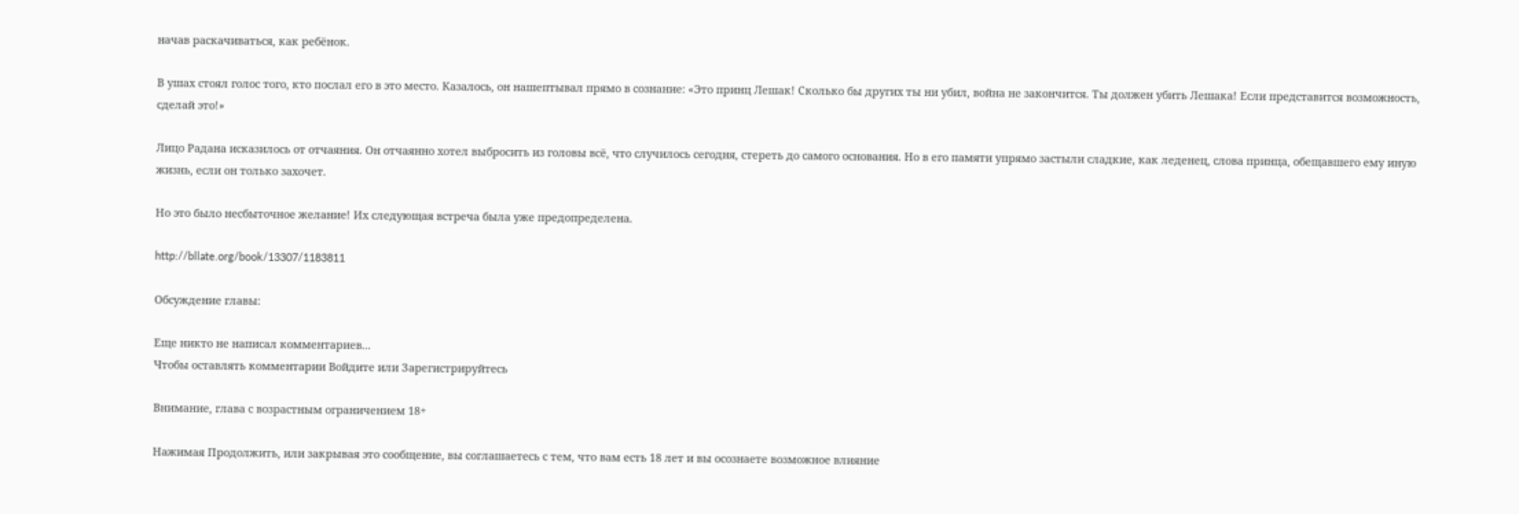начав раскачиваться, как ребёнок.

В ушах стоял голос того, кто послал его в это место. Казалось, он нашептывал прямо в сознание: «Это принц Лешак! Сколько бы других ты ни убил, война не закончится. Ты должен убить Лешака! Если представится возможность, сделай это!»

Лицо Радана исказилось от отчаяния. Он отчаянно хотел выбросить из головы всё, что случилось сегодня, стереть до самого основания. Но в его памяти упрямо застыли сладкие, как леденец, слова принца, обещавшего ему иную жизнь, если он только захочет.

Но это было несбыточное желание! Их следующая встреча была уже предопределена.

http://bllate.org/book/13307/1183811

Обсуждение главы:

Еще никто не написал комментариев...
Чтобы оставлять комментарии Войдите или Зарегистрируйтесь

Внимание, глава с возрастным ограничением 18+

Нажимая Продолжить, или закрывая это сообщение, вы соглашаетесь с тем, что вам есть 18 лет и вы осознаете возможное влияние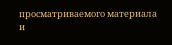просматриваемого материала и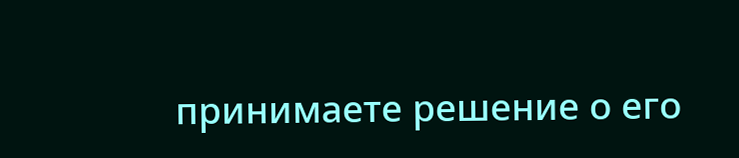принимаете решение о его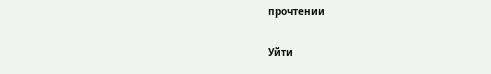прочтении

Уйти